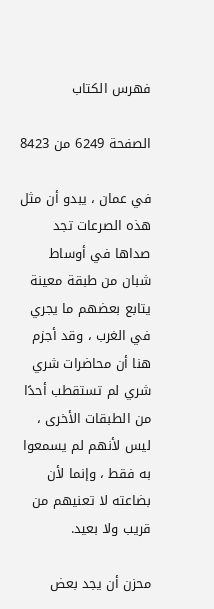فهرس الكتاب

الصفحة 6249 من 8423

في عمان ، يبدو أن مثل هذه الصرعات تجد صداها في أوساط شبان من طبقة معينة يتابع بعضهم ما يجري في الغرب ، وقد أجزم هنا أن محاضرات شري شري لم تستقطب أحدًا من الطبقات الأخرى ، ليس لأنهم لم يسمعوا به فقط ، وإنما لأن بضاعته لا تعنيهم من قريب ولا بعيد.

محزن أن يجد بعض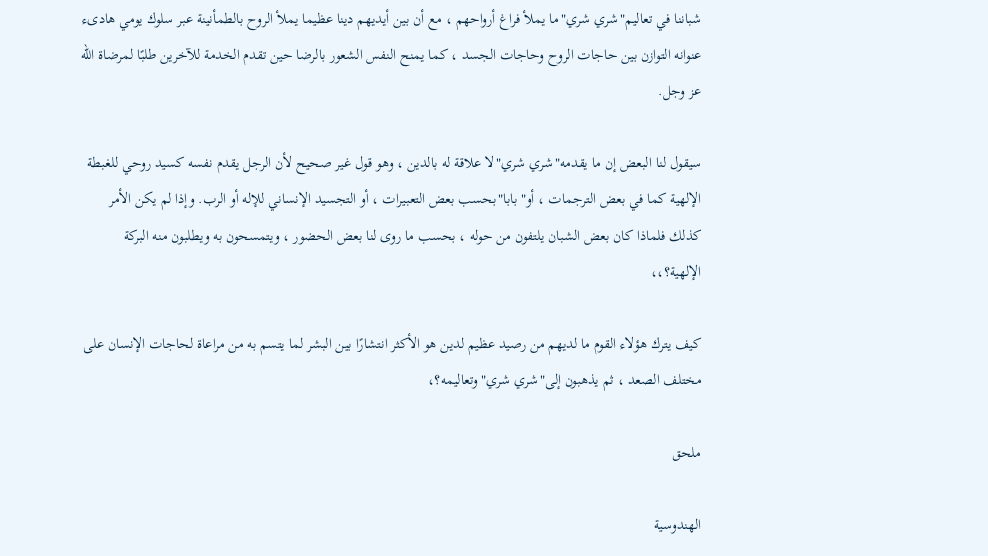شباننا في تعاليم"شري شري"ما يملأ فراغ أرواحهم ، مع أن بين أيديهم دينا عظيما يملأ الروح بالطمأنينة عبر سلوك يومي هادىء عنوانه التوازن بين حاجات الروح وحاجات الجسد ، كما يمنح النفس الشعور بالرضا حين تقدم الخدمة للآخرين طلبًا لمرضاة الله عز وجل.

سيقول لنا البعض إن ما يقدمه"شري شري"لا علاقة له بالدين ، وهو قول غير صحيح لأن الرجل يقدم نفسه كسيد روحي للغبطة الإلهية كما في بعض الترجمات ، أو"بابا"بحسب بعض التعبيرات ، أو التجسيد الإنساني للإله أو الرب. وإذا لم يكن الأمر كذلك فلماذا كان بعض الشبان يلتفون من حوله ، بحسب ما روى لنا بعض الحضور ، ويتمسحون به ويطلبون منه البركة الإلهية؟،،

كيف يترك هؤلاء القوم ما لديهم من رصيد عظيم لدين هو الأكثر انتشارًا بين البشر لما يتسم به من مراعاة لحاجات الإنسان على مختلف الصعد ، ثم يذهبون إلى"شري شري"وتعاليمه؟،

ملحق

الهندوسية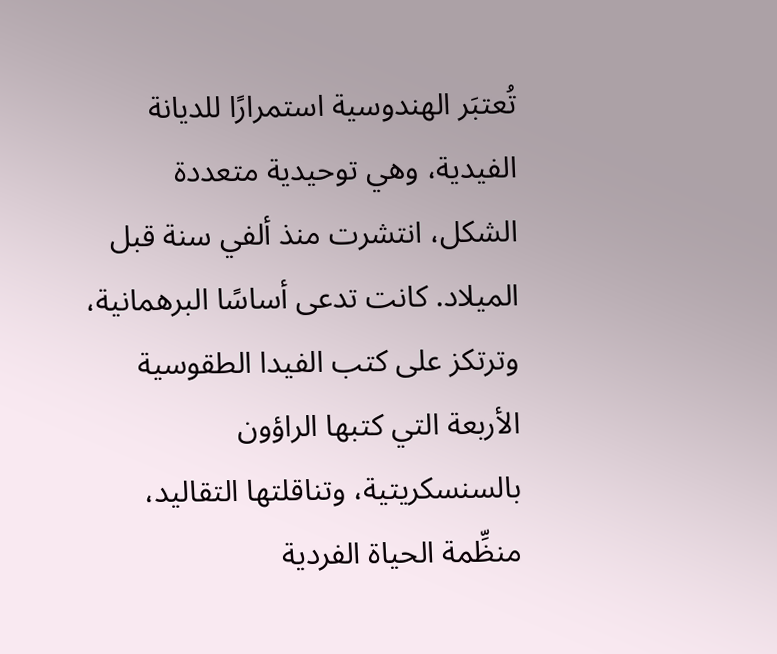تُعتبَر الهندوسية استمرارًا للديانة الفيدية، وهي توحيدية متعددة الشكل، انتشرت منذ ألفي سنة قبل الميلاد. كانت تدعى أساسًا البرهمانية، وترتكز على كتب الفيدا الطقوسية الأربعة التي كتبها الراؤون بالسنسكريتية، وتناقلتها التقاليد، منظِّمة الحياة الفردية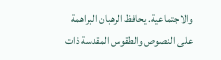والاجتماعية. يحافظ الرهبان البراهمة على النصوص والطقوس المقدسة ذات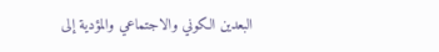البعدين الكوني والاجتماعي والمؤدية إلى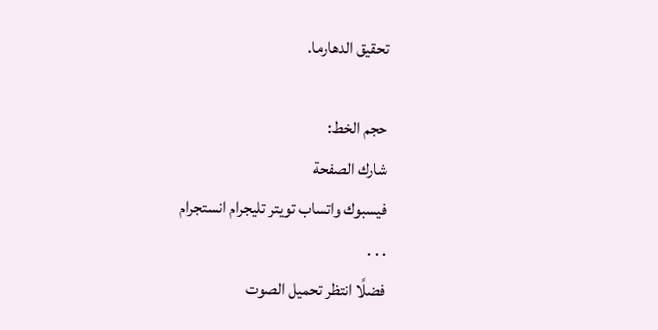تحقيق الدهارما.

حجم الخط:
شارك الصفحة
فيسبوك واتساب تويتر تليجرام انستجرام
. . .
فضلًا انتظر تحميل الصوت